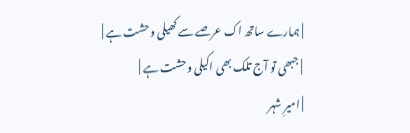| ہمارے ساتھ اک عرصے سے کھیلی وحشت ہے |
| جبھی تو آج تلک بھی اکیلی وحشت ہے |
| امیرِ شہر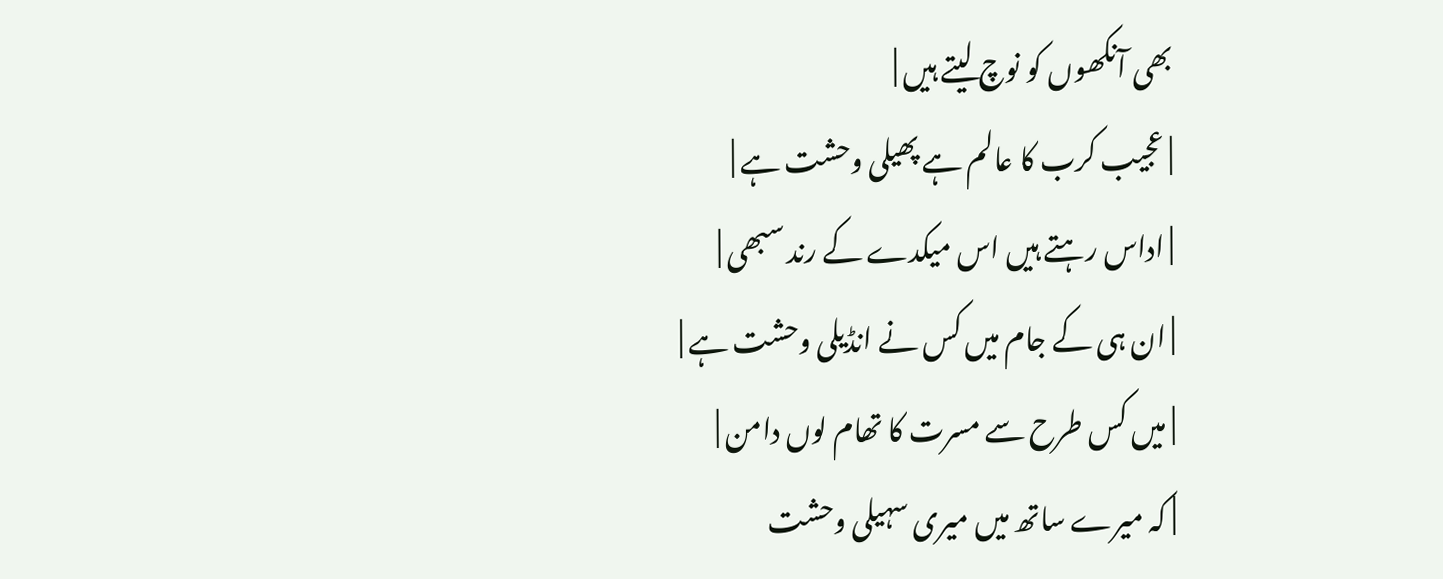بھی آنکھوں کو نوچ لیتے ہیں |
| عجیب کرب کا عالم ہے پھیلی وحشت ہے |
| اداس رہتے ہیں اس میکدے کے رند سبھی |
| ان ہی کے جام میں کس نے انڈیلی وحشت ہے |
| میں کس طرح سے مسرت کا تھام لوں دامن |
| کہ میرے ساتھ میں میری سہیلی وحشت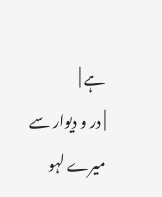ہے |
| در و دیوار سے میرے لہو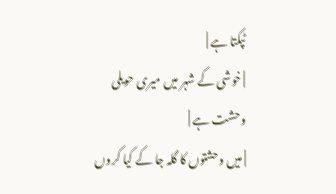ٹپکتا ہے |
| خوشی کے شہر میں میری حویلی وحشت ہے |
| میں وحشتوں کا گلہ جا کے کیا کروں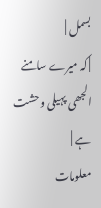بسمل |
| کہ میرے سامنے الجھی پہیلی وحشت ہے |
معلومات